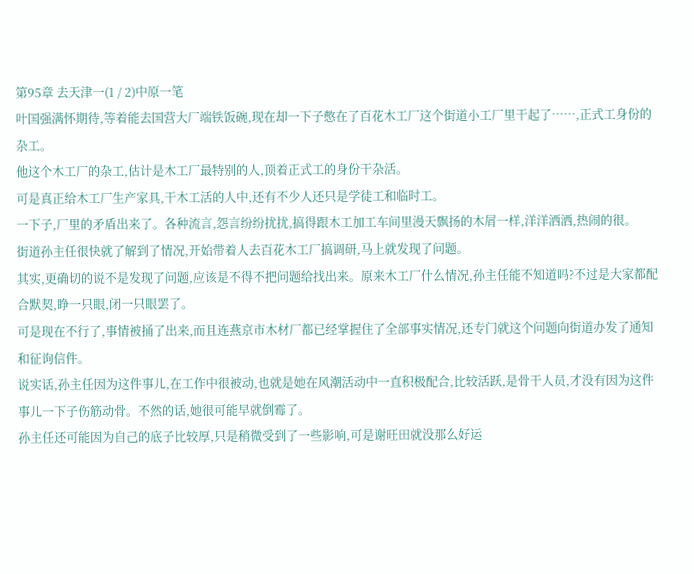第95章 去天津一(1 / 2)中原一笔
叶国强满怀期待,等着能去国营大厂端铁饭碗,现在却一下子憋在了百花木工厂这个街道小工厂里干起了……,正式工身份的杂工。
他这个木工厂的杂工,估计是木工厂最特别的人,顶着正式工的身份干杂活。
可是真正给木工厂生产家具,干木工活的人中,还有不少人还只是学徒工和临时工。
一下子,厂里的矛盾出来了。各种流言,怨言纷纷扰扰,搞得跟木工加工车间里漫天飘扬的木屑一样,洋洋洒洒,热闹的很。
街道孙主任很快就了解到了情况,开始带着人去百花木工厂搞调研,马上就发现了问题。
其实,更确切的说不是发现了问题,应该是不得不把问题给找出来。原来木工厂什么情况,孙主任能不知道吗?不过是大家都配合默契,睁一只眼,闭一只眼罢了。
可是现在不行了,事情被捅了出来,而且连燕京市木材厂都已经掌握住了全部事实情况,还专门就这个问题向街道办发了通知和征询信件。
说实话,孙主任因为这件事儿,在工作中很被动,也就是她在风潮活动中一直积极配合,比较活跃,是骨干人员,才没有因为这件事儿一下子伤筋动骨。不然的话,她很可能早就倒霉了。
孙主任还可能因为自己的底子比较厚,只是稍微受到了一些影响,可是谢旺田就没那么好运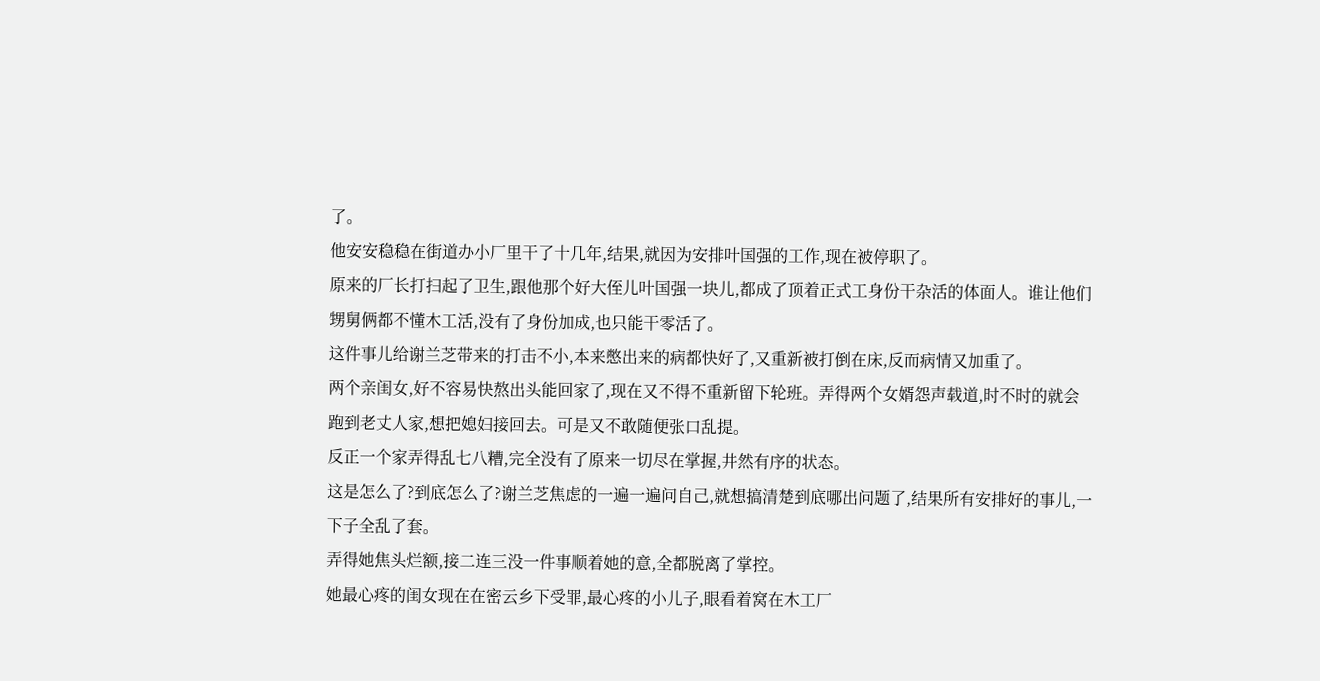了。
他安安稳稳在街道办小厂里干了十几年,结果,就因为安排叶国强的工作,现在被停职了。
原来的厂长打扫起了卫生,跟他那个好大侄儿叶国强一块儿,都成了顶着正式工身份干杂活的体面人。谁让他们甥舅俩都不懂木工活,没有了身份加成,也只能干零活了。
这件事儿给谢兰芝带来的打击不小,本来憋出来的病都快好了,又重新被打倒在床,反而病情又加重了。
两个亲闺女,好不容易快熬出头能回家了,现在又不得不重新留下轮班。弄得两个女婿怨声载道,时不时的就会跑到老丈人家,想把媳妇接回去。可是又不敢随便张口乱提。
反正一个家弄得乱七八糟,完全没有了原来一切尽在掌握,井然有序的状态。
这是怎么了?到底怎么了?谢兰芝焦虑的一遍一遍问自己,就想搞清楚到底哪出问题了,结果所有安排好的事儿,一下子全乱了套。
弄得她焦头烂额,接二连三没一件事顺着她的意,全都脱离了掌控。
她最心疼的闺女现在在密云乡下受罪,最心疼的小儿子,眼看着窝在木工厂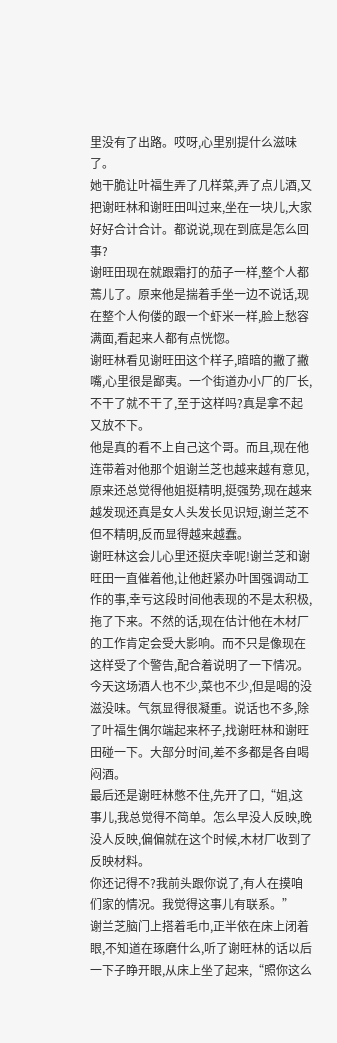里没有了出路。哎呀,心里别提什么滋味了。
她干脆让叶福生弄了几样菜,弄了点儿酒,又把谢旺林和谢旺田叫过来,坐在一块儿,大家好好合计合计。都说说,现在到底是怎么回事?
谢旺田现在就跟霜打的茄子一样,整个人都蔫儿了。原来他是揣着手坐一边不说话,现在整个人佝偻的跟一个虾米一样,脸上愁容满面,看起来人都有点恍惚。
谢旺林看见谢旺田这个样子,暗暗的撇了撇嘴,心里很是鄙夷。一个街道办小厂的厂长,不干了就不干了,至于这样吗?真是拿不起又放不下。
他是真的看不上自己这个哥。而且,现在他连带着对他那个姐谢兰芝也越来越有意见,原来还总觉得他姐挺精明,挺强势,现在越来越发现还真是女人头发长见识短,谢兰芝不但不精明,反而显得越来越蠢。
谢旺林这会儿心里还挺庆幸呢!谢兰芝和谢旺田一直催着他,让他赶紧办叶国强调动工作的事,幸亏这段时间他表现的不是太积极,拖了下来。不然的话,现在估计他在木材厂的工作肯定会受大影响。而不只是像现在这样受了个警告,配合着说明了一下情况。
今天这场酒人也不少,菜也不少,但是喝的没滋没味。气氛显得很凝重。说话也不多,除了叶福生偶尔端起来杯子,找谢旺林和谢旺田碰一下。大部分时间,差不多都是各自喝闷酒。
最后还是谢旺林憋不住,先开了口,“姐,这事儿,我总觉得不简单。怎么早没人反映,晚没人反映,偏偏就在这个时候,木材厂收到了反映材料。
你还记得不?我前头跟你说了,有人在摸咱们家的情况。我觉得这事儿有联系。”
谢兰芝脑门上搭着毛巾,正半依在床上闭着眼,不知道在琢磨什么,听了谢旺林的话以后一下子睁开眼,从床上坐了起来,“照你这么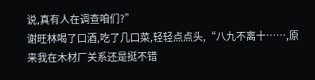说,真有人在调查咱们?”
谢旺林喝了口酒,吃了几口菜,轻轻点点头,“八九不离十……,原来我在木材厂关系还是挺不错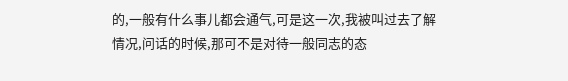的,一般有什么事儿都会通气,可是这一次,我被叫过去了解情况,问话的时候,那可不是对待一般同志的态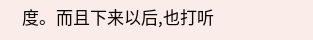度。而且下来以后,也打听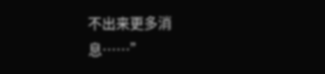不出来更多消息……”